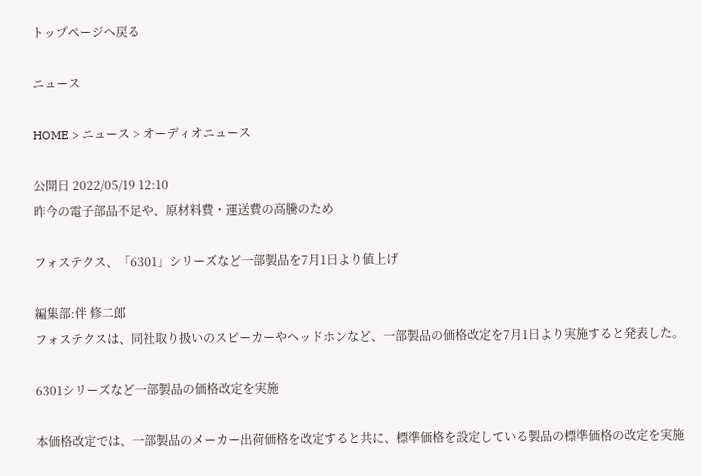トップページへ戻る

ニュース

HOME > ニュース > オーディオニュース

公開日 2022/05/19 12:10
昨今の電子部品不足や、原材料費・運送費の高騰のため

フォステクス、「6301」シリーズなど一部製品を7月1日より値上げ

編集部:伴 修二郎
フォステクスは、同社取り扱いのスピーカーやヘッドホンなど、一部製品の価格改定を7月1日より実施すると発表した。

6301シリーズなど一部製品の価格改定を実施

本価格改定では、一部製品のメーカー出荷価格を改定すると共に、標準価格を設定している製品の標準価格の改定を実施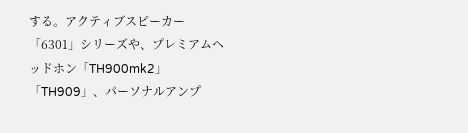する。アクティブスピーカー「6301」シリーズや、プレミアムヘッドホン「TH900mk2」「TH909」、パーソナルアンプ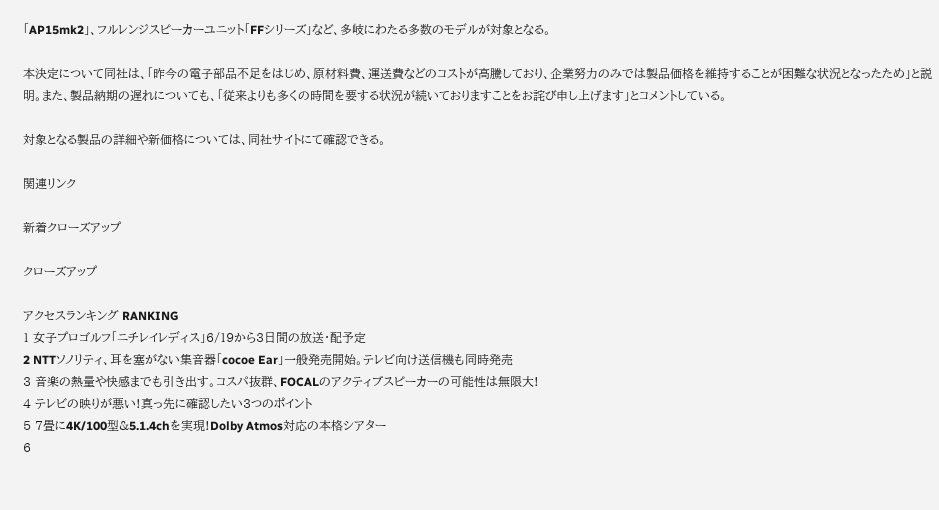「AP15mk2」、フルレンジスピーカーユニット「FFシリーズ」など、多岐にわたる多数のモデルが対象となる。

本決定について同社は、「昨今の電子部品不足をはじめ、原材料費、運送費などのコストが高騰しており、企業努力のみでは製品価格を維持することが困難な状況となったため」と説明。また、製品納期の遅れについても、「従来よりも多くの時間を要する状況が続いておりますことをお詫び申し上げます」とコメントしている。

対象となる製品の詳細や新価格については、同社サイトにて確認できる。

関連リンク

新着クローズアップ

クローズアップ

アクセスランキング RANKING
1 女子プロゴルフ「ニチレイレディス」6/19から3日間の放送・配予定
2 NTTソノリティ、耳を塞がない集音器「cocoe Ear」一般発売開始。テレビ向け送信機も同時発売
3 音楽の熱量や快感までも引き出す。コスパ抜群、FOCALのアクティブスピーカーの可能性は無限大!
4 テレビの映りが悪い!真っ先に確認したい3つのポイント
5 7畳に4K/100型&5.1.4chを実現!Dolby Atmos対応の本格シアター
6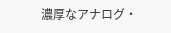濃厚なアナログ・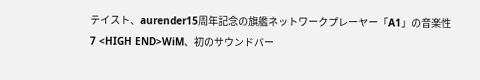テイスト、aurender15周年記念の旗艦ネットワークプレーヤー「A1」の音楽性
7 <HIGH END>WiM、初のサウンドバー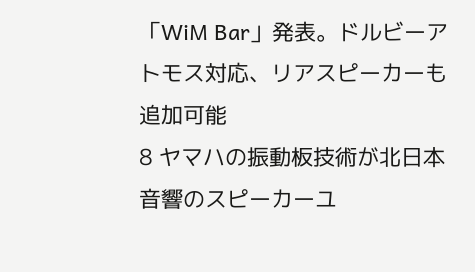「WiM Bar」発表。ドルビーアトモス対応、リアスピーカーも追加可能
8 ヤマハの振動板技術が北日本音響のスピーカーユ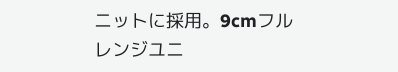ニットに採用。9cmフルレンジユニ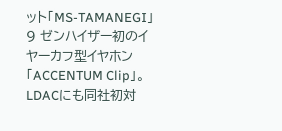ット「MS-TAMANEGI」
9 ゼンハイザー初のイヤーカフ型イヤホン「ACCENTUM Clip」。LDACにも同社初対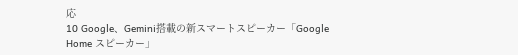応
10 Google、Gemini搭載の新スマートスピーカー「Google Home スピーカー」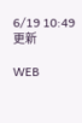6/19 10:49 更新

WEB